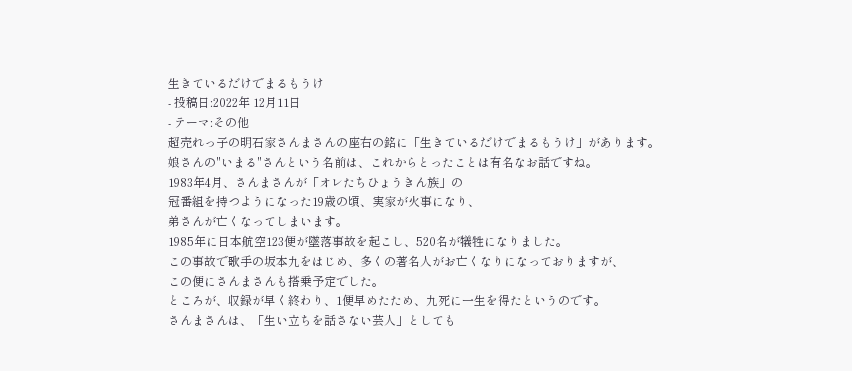生きているだけでまるもうけ
- 投稿日:2022年 12月11日
- テーマ:その他
超売れっ子の明石家さんまさんの座右の銘に「生きているだけでまるもうけ」があります。娘さんの"いまる"さんという名前は、これからとったことは有名なお話ですね。
1983年4月、さんまさんが「オレたちひょうきん族」の
冠番組を持つようになった19歳の頃、実家が火事になり、
弟さんが亡くなってしまいます。
1985年に日本航空123便が墜落事故を起こし、520名が犠牲になりました。
この事故で歌手の坂本九をはじめ、多くの著名人がお亡くなりになっておりますが、
この便にさんまさんも搭乗予定でした。
ところが、収録が早く終わり、1便早めたため、九死に一生を得たというのです。
さんまさんは、「生い立ちを話さない芸人」としても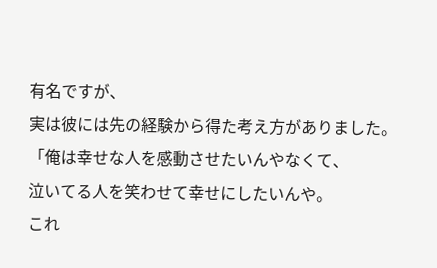有名ですが、
実は彼には先の経験から得た考え方がありました。
「俺は幸せな人を感動させたいんやなくて、
泣いてる人を笑わせて幸せにしたいんや。
これ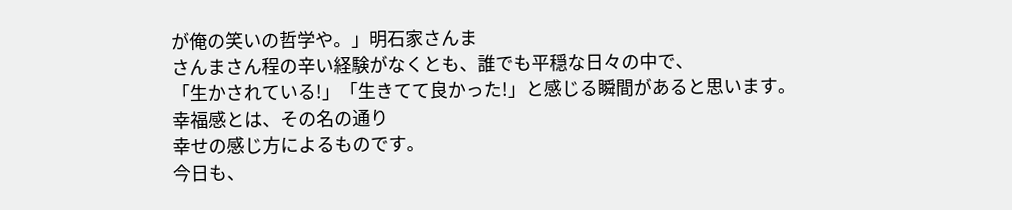が俺の笑いの哲学や。」明石家さんま
さんまさん程の辛い経験がなくとも、誰でも平穏な日々の中で、
「生かされている!」「生きてて良かった!」と感じる瞬間があると思います。
幸福感とは、その名の通り
幸せの感じ方によるものです。
今日も、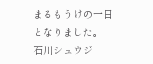まるもうけの一日となりました。
石川シュウジ